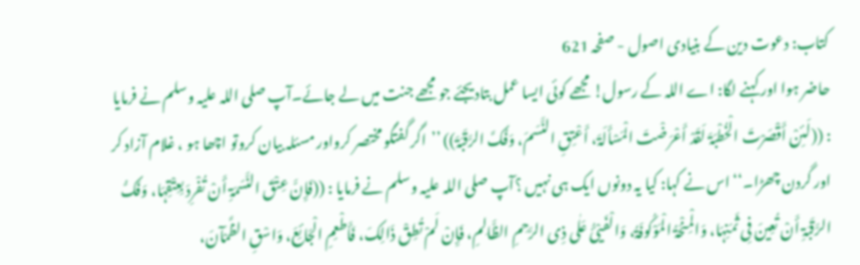کتاب: دعوت دین کے بنیادی اصول - صفحہ 621
حاضر ہوا اور کہنے لگا: اے اللہ کے رسول! مجھے کوئی ایسا عمل بتادیجئے جو مجھے جنت میں لے جائے۔آپ صلی اللہ علیہ وسلم نے فرمایا : ((لَئِنْ أَقْصَرْتَ الْخُطْبَۃَ لَقَدْ أَعْرَضْتَ الْمَسْأَلَۃَ، أَعْتِقِ النَّسَمَ، وَفُکَّ الرَّقَبَۃَ)) ’’اگر گفتگو مختصر کرواور مسئلہ بیان کروتو اچھا ہو ، غلام آزاد کر اور گردن چھڑا۔‘‘ اس نے کہا: کیا یہ دونوں ایک ہی نہیں ؟آپ صلی اللہ علیہ وسلم نے فرمایا : ((فَإِنَّ عِتْقَ النَّسَمَۃِ أَنْ تُفْرِدَ بِعِتْقِہَا، وَفَکُّ الرَّقَبَۃِ أَنْ تُعِینَ فِی ثَمَنِہَا، وَالْمِنْحَۃُ الْمَوْکُوفَۃُ، وَالْفَیْئُ عَلٰی ذِی الرَّحِمِ الظَّالِمِ، فَإِنْ لَمْ تُطِقْ ذَالِکَ، فَأَطْعِمِ الْجَائِعَ، وَاسْقِ الظَّمْآنَ،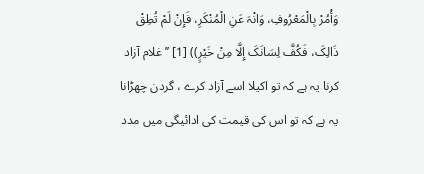وَأْمُرْ بِالْمَعْرُوفِ، وَانْہَ عَنِ الْمُنْکَرِ، فَإِنْ لَمْ تُطِقْ ذَالِکَ، فَکُفَّ لِسَانَکَ إِلَّا مِنْ خَیْرٍ)) [1] ’’غلام آزاد کرنا یہ ہے کہ تو اکیلا اسے آزاد کرے ، گردن چھڑانا یہ ہے کہ تو اس کی قیمت کی ادائیگی میں مدد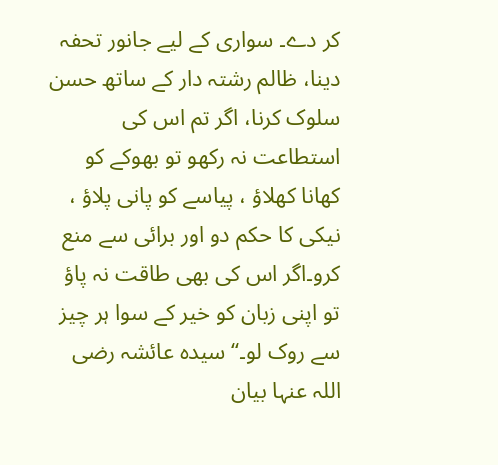کر دے۔ سواری کے لیے جانور تحفہ دینا، ظالم رشتہ دار کے ساتھ حسن سلوک کرنا، اگر تم اس کی استطاعت نہ رکھو تو بھوکے کو کھانا کھلاؤ ، پیاسے کو پانی پلاؤ ، نیکی کا حکم دو اور برائی سے منع کرو۔اگر اس کی بھی طاقت نہ پاؤ تو اپنی زبان کو خیر کے سوا ہر چیز سے روک لو۔‘‘ سیدہ عائشہ رضی اللہ عنہا بیان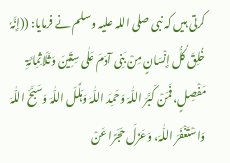کرتی ہیں کہ نبی صلی اللہ علیہ وسلم نے فرمایا: ((إِنَّہٗ خُلِقَ کُلُّ إِنْسَانٍ مِنْ بَنِی آدَمَ عَلٰی سِتِّینَ وَثَلَاثِمِائَۃِ مَفْصِلٍ، فَمَنْ کَبَّرَ اللّٰہَ وَحَمِدَ اللّٰہَ وَہَلَّلَ اللّٰہَ وَسَبَّحَ اللّٰہَ وَاسْتَغْفَرَ اللّٰہَ، وَعَزَلَ حَجَرًا عَنْ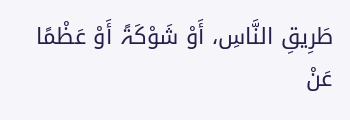طَرِیقِ النَّاسِ، أَوْ شَوْکَۃً أَوْ عَظْمًا عَنْ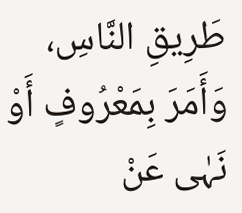طَرِیقِ النَّاسِ، وَأَمَرَ بِمَعْرُوفٍ أَوْ نَہٰی عَنْ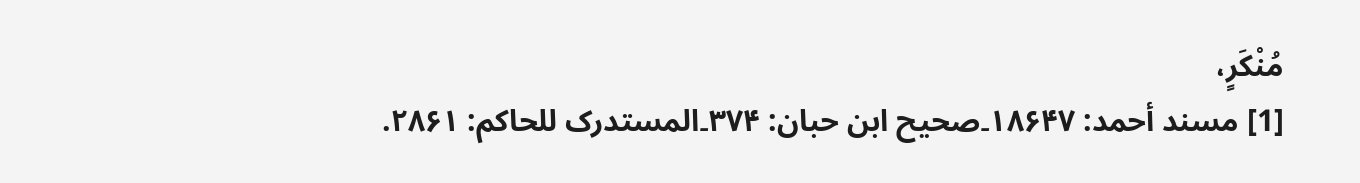مُنْکَرٍ،
[1] مسند أحمد: ۱۸۶۴۷۔صحیح ابن حبان: ۳۷۴۔المستدرک للحاکم: ۲۸۶۱.